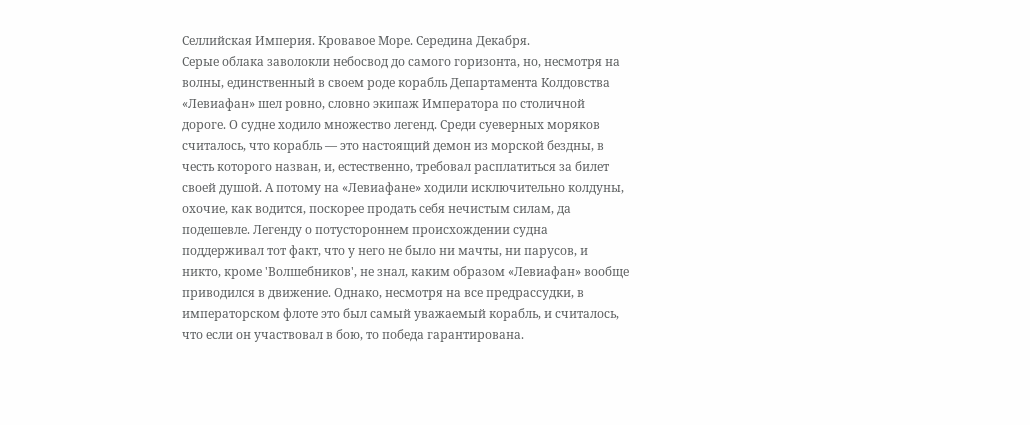Селлийская Империя. Кровавое Море. Середина Декабря.
Серые облака заволокли небосвод до самого горизонта, но, несмотря на волны, единственный в своем роде корабль Департамента Колдовства «Левиафан» шел ровно, словно экипаж Императора по столичной дороге. О судне ходило множество легенд. Среди суеверных моряков считалось, что корабль — это настоящий демон из морской бездны, в честь которого назван, и, естественно, требовал расплатиться за билет своей душой. А потому на «Левиафане» ходили исключительно колдуны, охочие, как водится, поскорее продать себя нечистым силам, да подешевле. Легенду о потустороннем происхождении судна поддерживал тот факт, что у него не было ни мачты, ни парусов, и никто, кроме 'Волшебников', не знал, каким образом «Левиафан» вообще приводился в движение. Однако, несмотря на все предрассудки, в императорском флоте это был самый уважаемый корабль, и считалось, что если он участвовал в бою, то победа гарантирована.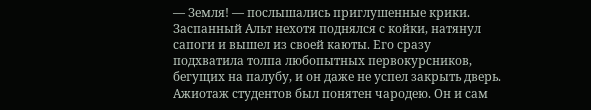— Земля! — послышались приглушенные крики.
Заспанный Альт нехотя поднялся с койки, натянул сапоги и вышел из своей каюты. Его сразу подхватила толпа любопытных первокурсников, бегущих на палубу, и он даже не успел закрыть дверь. Ажиотаж студентов был понятен чародею. Он и сам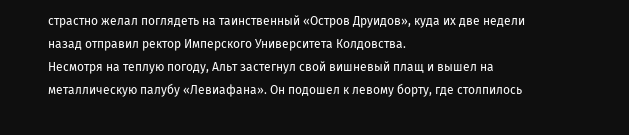страстно желал поглядеть на таинственный «Остров Друидов», куда их две недели назад отправил ректор Имперского Университета Колдовства.
Несмотря на теплую погоду, Альт застегнул свой вишневый плащ и вышел на металлическую палубу «Левиафана». Он подошел к левому борту, где столпилось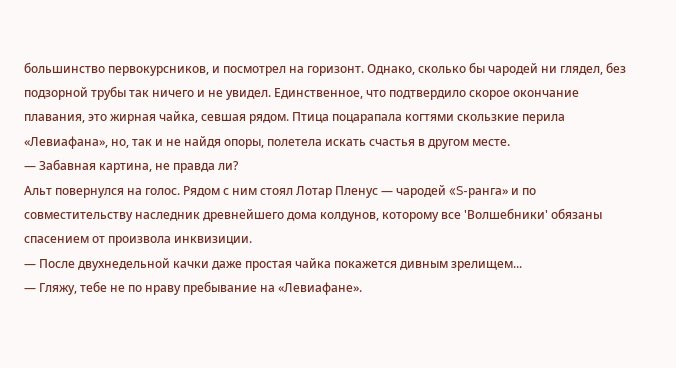большинство первокурсников, и посмотрел на горизонт. Однако, сколько бы чародей ни глядел, без подзорной трубы так ничего и не увидел. Единственное, что подтвердило скорое окончание плавания, это жирная чайка, севшая рядом. Птица поцарапала когтями скользкие перила «Левиафана», но, так и не найдя опоры, полетела искать счастья в другом месте.
— Забавная картина, не правда ли?
Альт повернулся на голос. Рядом с ним стоял Лотар Пленус — чародей «S-ранга» и по совместительству наследник древнейшего дома колдунов, которому все 'Волшебники' обязаны спасением от произвола инквизиции.
— После двухнедельной качки даже простая чайка покажется дивным зрелищем...
— Гляжу, тебе не по нраву пребывание на «Левиафане».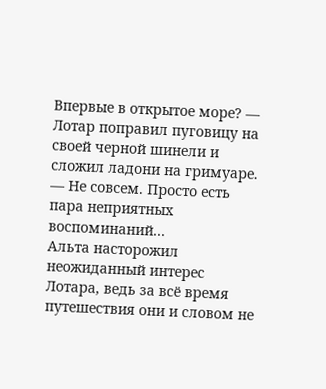Впервые в открытое море? — Лотар поправил пуговицу на своей черной шинели и сложил ладони на гримуаре.
— Не совсем. Просто есть пара неприятных воспоминаний...
Альта насторожил неожиданный интерес Лотара, ведь за всё время путешествия они и словом не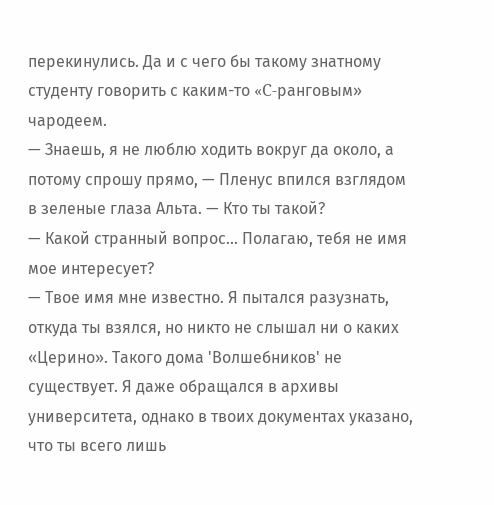перекинулись. Да и с чего бы такому знатному студенту говорить с каким-то «C-ранговым» чародеем.
— Знаешь, я не люблю ходить вокруг да около, а потому спрошу прямо, — Пленус впился взглядом в зеленые глаза Альта. — Кто ты такой?
— Какой странный вопрос... Полагаю, тебя не имя мое интересует?
— Твое имя мне известно. Я пытался разузнать, откуда ты взялся, но никто не слышал ни о каких «Церино». Такого дома 'Волшебников' не существует. Я даже обращался в архивы университета, однако в твоих документах указано, что ты всего лишь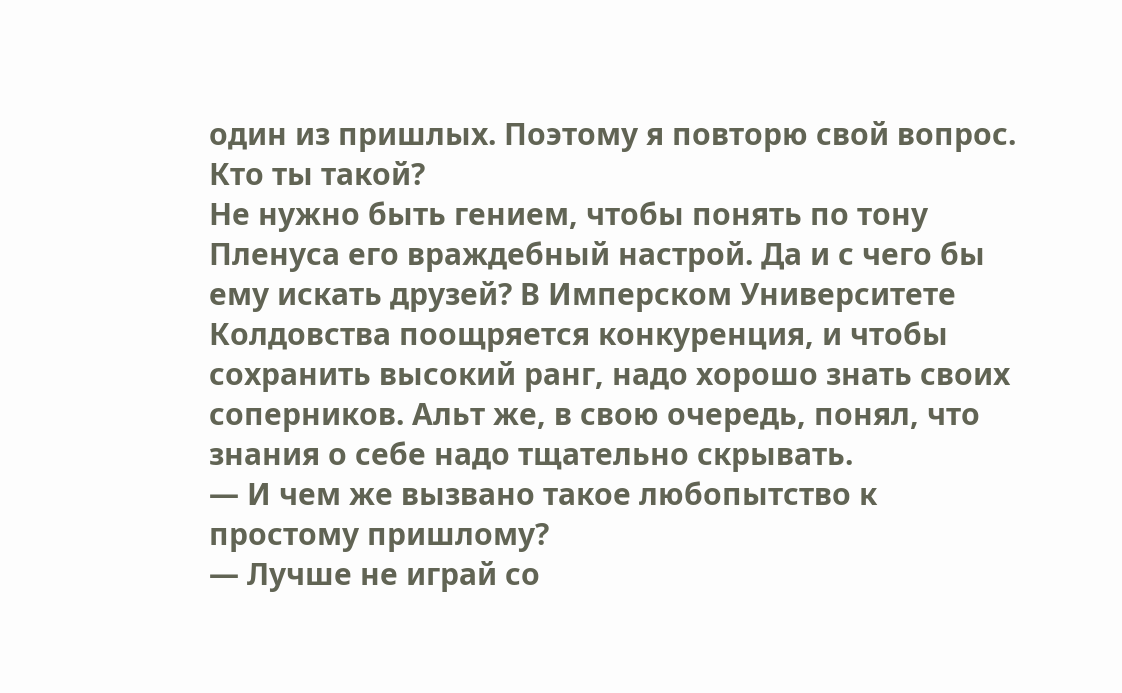один из пришлых. Поэтому я повторю свой вопрос. Кто ты такой?
Не нужно быть гением, чтобы понять по тону Пленуса его враждебный настрой. Да и с чего бы ему искать друзей? В Имперском Университете Колдовства поощряется конкуренция, и чтобы сохранить высокий ранг, надо хорошо знать своих соперников. Альт же, в свою очередь, понял, что знания о себе надо тщательно скрывать.
— И чем же вызвано такое любопытство к простому пришлому?
— Лучше не играй со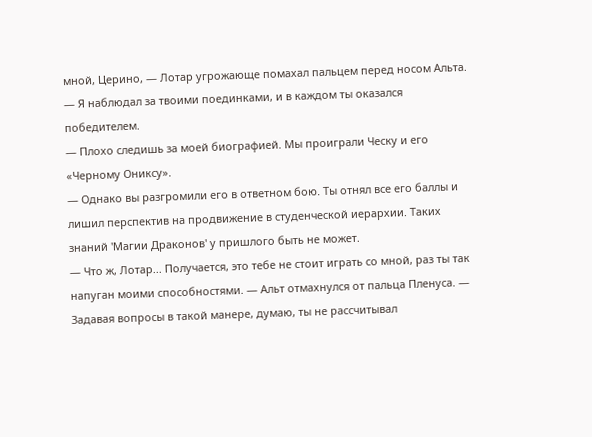мной, Церино, — Лотар угрожающе помахал пальцем перед носом Альта. — Я наблюдал за твоими поединками, и в каждом ты оказался победителем.
— Плохо следишь за моей биографией. Мы проиграли Ческу и его «Черному Ониксу».
— Однако вы разгромили его в ответном бою. Ты отнял все его баллы и лишил перспектив на продвижение в студенческой иерархии. Таких знаний 'Магии Драконов' у пришлого быть не может.
— Что ж, Лотар... Получается, это тебе не стоит играть со мной, раз ты так напуган моими способностями. — Альт отмахнулся от пальца Пленуса. — Задавая вопросы в такой манере, думаю, ты не рассчитывал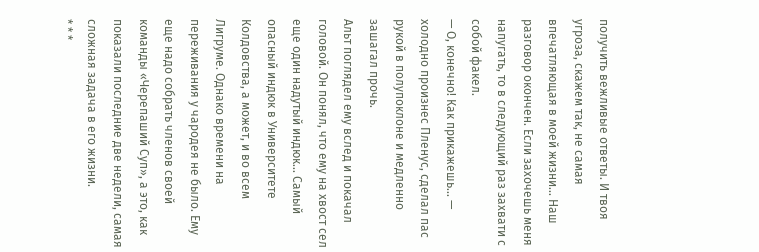получить вежливые ответы. И твоя угроза, скажем так, не самая впечатляющая в моей жизни... Наш разговор окончен. Если захочешь меня напугать, то в следующий раз захвати с собой факел.
— О, конечно! Как прикажешь... — холодно произнес Пленус, сделал пас рукой в полупоклоне и медленно зашагал прочь.
Альт поглядел ему вслед и покачал головой. Он понял, что ему на хвост сел еще один надутый индюк... Самый опасный индюк в Университете Колдовства, а может, и во всем Лигруме. Однако времени на переживания у чародея не было. Ему еще надо собрать членов своей команды «Черепаший Суп», а это, как показали последние две недели, самая сложная задача в его жизни.
* * *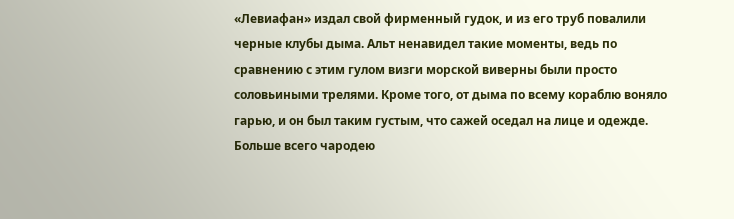«Левиафан» издал свой фирменный гудок, и из его труб повалили черные клубы дыма. Альт ненавидел такие моменты, ведь по сравнению с этим гулом визги морской виверны были просто соловьиными трелями. Кроме того, от дыма по всему кораблю воняло гарью, и он был таким густым, что сажей оседал на лице и одежде. Больше всего чародею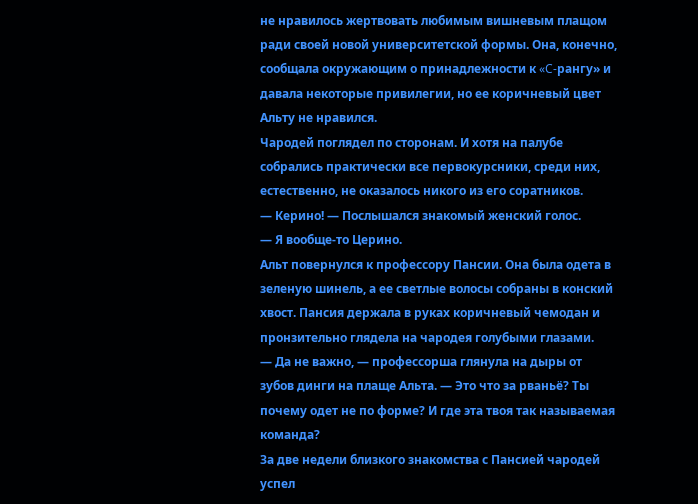не нравилось жертвовать любимым вишневым плащом ради своей новой университетской формы. Она, конечно, сообщала окружающим о принадлежности к «C-рангу» и давала некоторые привилегии, но ее коричневый цвет Альту не нравился.
Чародей поглядел по сторонам. И хотя на палубе собрались практически все первокурсники, среди них, естественно, не оказалось никого из его соратников.
— Керино! — Послышался знакомый женский голос.
— Я вообще-то Церино.
Альт повернулся к профессору Пансии. Она была одета в зеленую шинель, а ее светлые волосы собраны в конский хвост. Пансия держала в руках коричневый чемодан и пронзительно глядела на чародея голубыми глазами.
— Да не важно, — профессорша глянула на дыры от зубов динги на плаще Альта. — Это что за рваньё? Ты почему одет не по форме? И где эта твоя так называемая команда?
За две недели близкого знакомства с Пансией чародей успел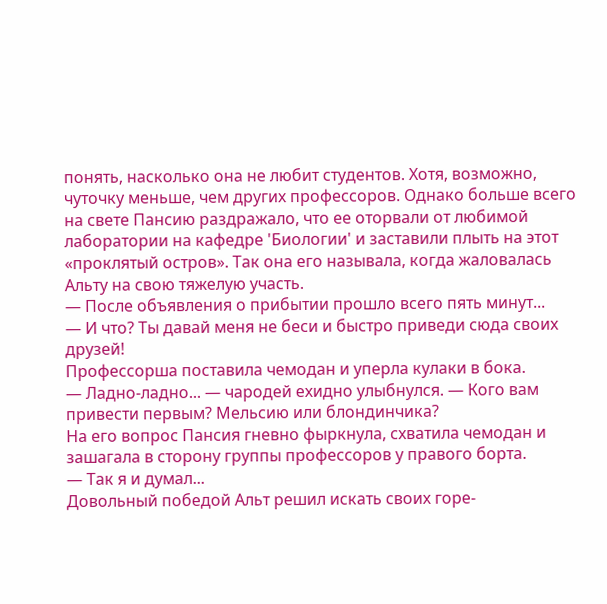понять, насколько она не любит студентов. Хотя, возможно, чуточку меньше, чем других профессоров. Однако больше всего на свете Пансию раздражало, что ее оторвали от любимой лаборатории на кафедре 'Биологии' и заставили плыть на этот «проклятый остров». Так она его называла, когда жаловалась Альту на свою тяжелую участь.
— После объявления о прибытии прошло всего пять минут...
— И что? Ты давай меня не беси и быстро приведи сюда своих друзей!
Профессорша поставила чемодан и уперла кулаки в бока.
— Ладно-ладно... — чародей ехидно улыбнулся. — Кого вам привести первым? Мельсию или блондинчика?
На его вопрос Пансия гневно фыркнула, схватила чемодан и зашагала в сторону группы профессоров у правого борта.
— Так я и думал...
Довольный победой Альт решил искать своих горе-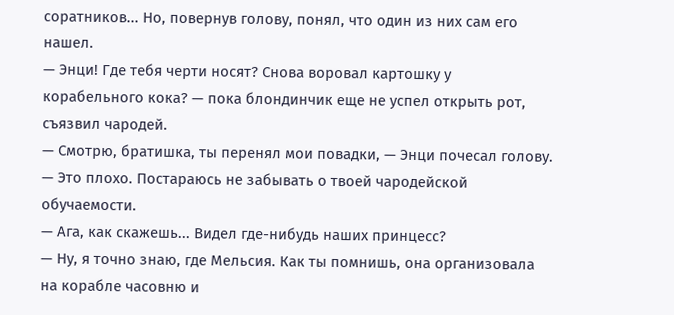соратников... Но, повернув голову, понял, что один из них сам его нашел.
— Энци! Где тебя черти носят? Снова воровал картошку у корабельного кока? — пока блондинчик еще не успел открыть рот, съязвил чародей.
— Смотрю, братишка, ты перенял мои повадки, — Энци почесал голову. — Это плохо. Постараюсь не забывать о твоей чародейской обучаемости.
— Ага, как скажешь... Видел где-нибудь наших принцесс?
— Ну, я точно знаю, где Мельсия. Как ты помнишь, она организовала на корабле часовню и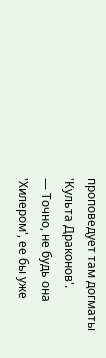проповедует там догматы 'Культа Драконов'.
— Точно, не будь она 'Хилером', ее бы уже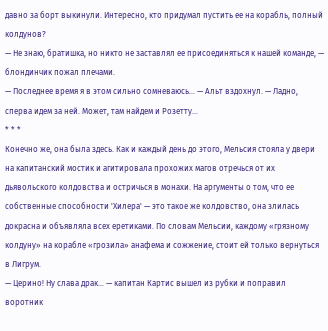давно за борт выкинули. Интересно, кто придумал пустить ее на корабль, полный колдунов?
— Не знаю, братишка, но никто не заставлял ее присоединяться к нашей команде, — блондинчик пожал плечами.
— Последнее время я в этом сильно сомневаюсь... — Альт вздохнул. — Ладно, сперва идем за ней. Может, там найдем и Розетту...
* * *
Конечно же, она была здесь. Как и каждый день до этого, Мельсия стояла у двери на капитанский мостик и агитировала прохожих магов отречься от их дьявольского колдовства и остричься в монахи. На аргументы о том, что ее собственные способности 'Хилера' — это такое же колдовство, она злилась докрасна и объявляла всех еретиками. По словам Мельсии, каждому «грязному колдуну» на корабле «грозила» анафема и сожжение, стоит ей только вернуться в Лигрум.
— Церино! Ну слава драк... — капитан Картис вышел из рубки и поправил воротник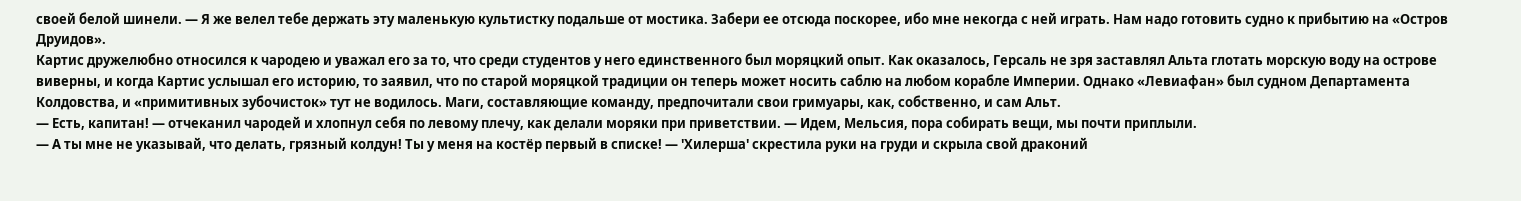своей белой шинели. — Я же велел тебе держать эту маленькую культистку подальше от мостика. Забери ее отсюда поскорее, ибо мне некогда с ней играть. Нам надо готовить судно к прибытию на «Остров Друидов».
Картис дружелюбно относился к чародею и уважал его за то, что среди студентов у него единственного был моряцкий опыт. Как оказалось, Герсаль не зря заставлял Альта глотать морскую воду на острове виверны, и когда Картис услышал его историю, то заявил, что по старой моряцкой традиции он теперь может носить саблю на любом корабле Империи. Однако «Левиафан» был судном Департамента Колдовства, и «примитивных зубочисток» тут не водилось. Маги, составляющие команду, предпочитали свои гримуары, как, собственно, и сам Альт.
— Есть, капитан! — отчеканил чародей и хлопнул себя по левому плечу, как делали моряки при приветствии. — Идем, Мельсия, пора собирать вещи, мы почти приплыли.
— А ты мне не указывай, что делать, грязный колдун! Ты у меня на костёр первый в списке! — 'Хилерша' скрестила руки на груди и скрыла свой драконий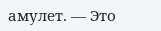амулет. — Это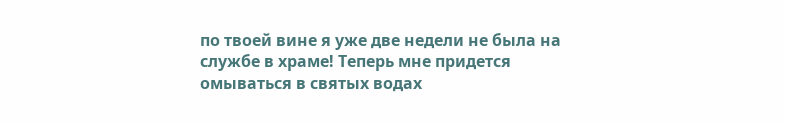по твоей вине я уже две недели не была на службе в храме! Теперь мне придется омываться в святых водах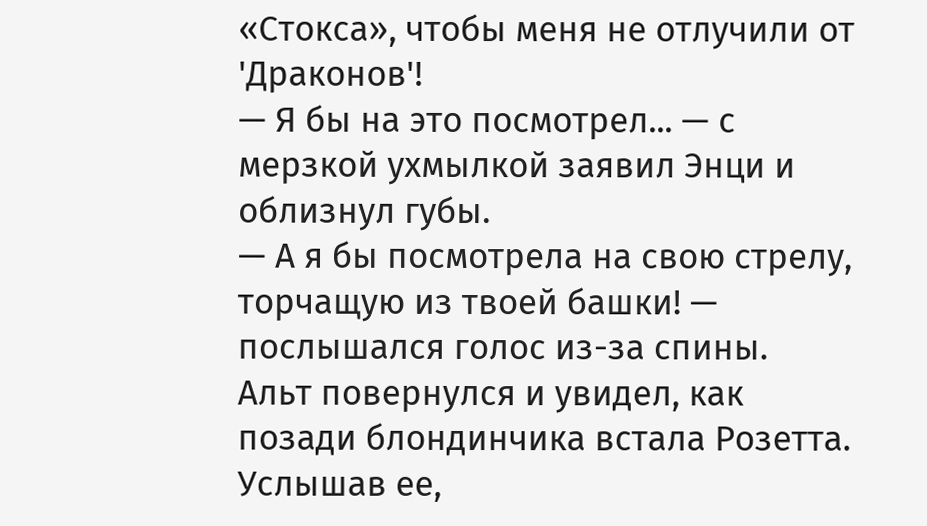«Стокса», чтобы меня не отлучили от 'Драконов'!
— Я бы на это посмотрел... — с мерзкой ухмылкой заявил Энци и облизнул губы.
— А я бы посмотрела на свою стрелу, торчащую из твоей башки! — послышался голос из-за спины.
Альт повернулся и увидел, как позади блондинчика встала Розетта. Услышав ее,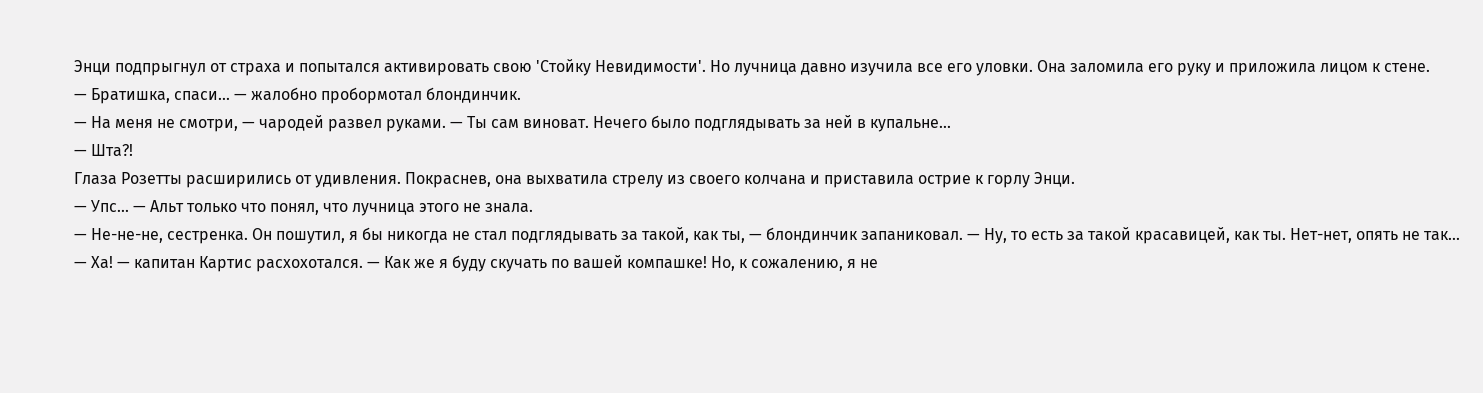Энци подпрыгнул от страха и попытался активировать свою 'Стойку Невидимости'. Но лучница давно изучила все его уловки. Она заломила его руку и приложила лицом к стене.
— Братишка, спаси... — жалобно пробормотал блондинчик.
— На меня не смотри, — чародей развел руками. — Ты сам виноват. Нечего было подглядывать за ней в купальне...
— Шта?!
Глаза Розетты расширились от удивления. Покраснев, она выхватила стрелу из своего колчана и приставила острие к горлу Энци.
— Упс... — Альт только что понял, что лучница этого не знала.
— Не-не-не, сестренка. Он пошутил, я бы никогда не стал подглядывать за такой, как ты, — блондинчик запаниковал. — Ну, то есть за такой красавицей, как ты. Нет-нет, опять не так...
— Ха! — капитан Картис расхохотался. — Как же я буду скучать по вашей компашке! Но, к сожалению, я не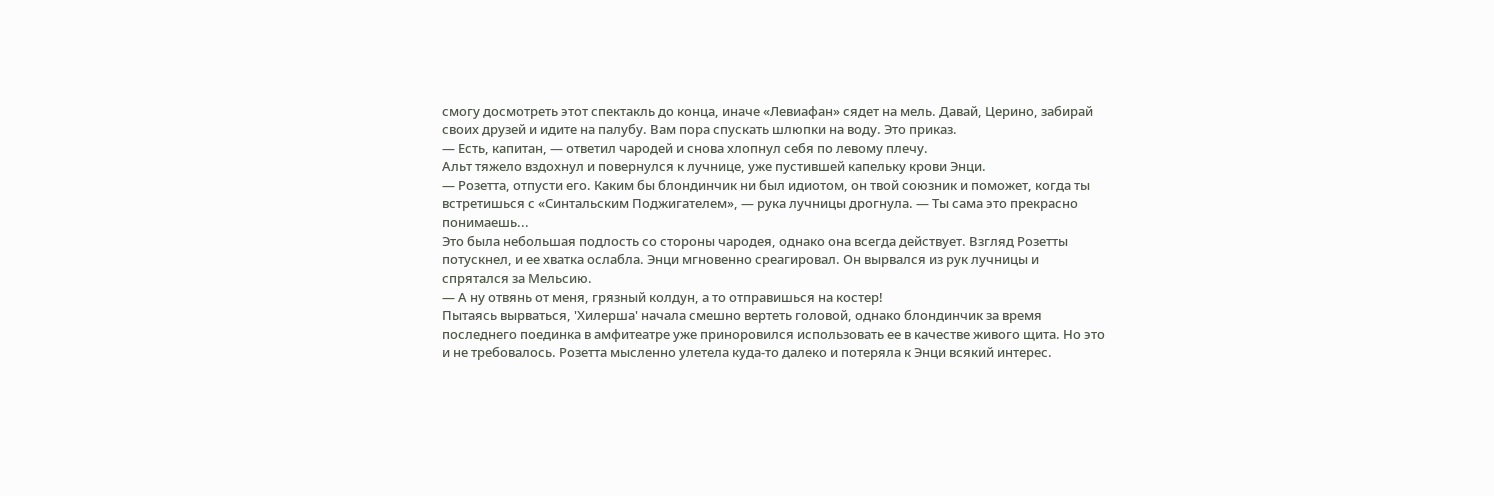смогу досмотреть этот спектакль до конца, иначе «Левиафан» сядет на мель. Давай, Церино, забирай своих друзей и идите на палубу. Вам пора спускать шлюпки на воду. Это приказ.
— Есть, капитан, — ответил чародей и снова хлопнул себя по левому плечу.
Альт тяжело вздохнул и повернулся к лучнице, уже пустившей капельку крови Энци.
— Розетта, отпусти его. Каким бы блондинчик ни был идиотом, он твой союзник и поможет, когда ты встретишься с «Синтальским Поджигателем», — рука лучницы дрогнула. — Ты сама это прекрасно понимаешь...
Это была небольшая подлость со стороны чародея, однако она всегда действует. Взгляд Розетты потускнел, и ее хватка ослабла. Энци мгновенно среагировал. Он вырвался из рук лучницы и спрятался за Мельсию.
— А ну отвянь от меня, грязный колдун, а то отправишься на костер!
Пытаясь вырваться, 'Хилерша' начала смешно вертеть головой, однако блондинчик за время последнего поединка в амфитеатре уже приноровился использовать ее в качестве живого щита. Но это и не требовалось. Розетта мысленно улетела куда-то далеко и потеряла к Энци всякий интерес.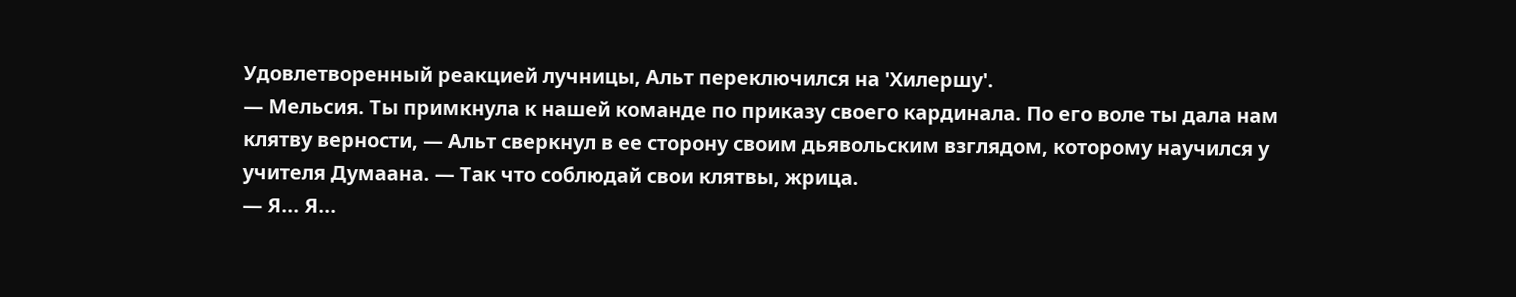Удовлетворенный реакцией лучницы, Альт переключился на 'Хилершу'.
— Мельсия. Ты примкнула к нашей команде по приказу своего кардинала. По его воле ты дала нам клятву верности, — Альт сверкнул в ее сторону своим дьявольским взглядом, которому научился у учителя Думаана. — Так что соблюдай свои клятвы, жрица.
— Я... Я...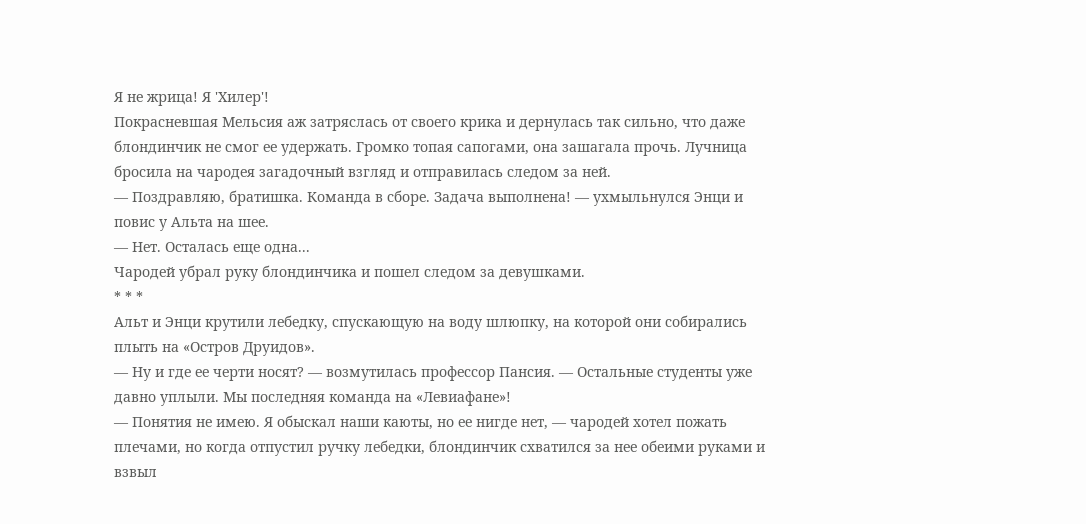Я не жрица! Я 'Хилер'!
Покрасневшая Мельсия аж затряслась от своего крика и дернулась так сильно, что даже блондинчик не смог ее удержать. Громко топая сапогами, она зашагала прочь. Лучница бросила на чародея загадочный взгляд и отправилась следом за ней.
— Поздравляю, братишка. Команда в сборе. Задача выполнена! — ухмыльнулся Энци и повис у Альта на шее.
— Нет. Осталась еще одна...
Чародей убрал руку блондинчика и пошел следом за девушками.
* * *
Альт и Энци крутили лебедку, спускающую на воду шлюпку, на которой они собирались плыть на «Остров Друидов».
— Ну и где ее черти носят? — возмутилась профессор Пансия. — Остальные студенты уже давно уплыли. Мы последняя команда на «Левиафане»!
— Понятия не имею. Я обыскал наши каюты, но ее нигде нет, — чародей хотел пожать плечами, но когда отпустил ручку лебедки, блондинчик схватился за нее обеими руками и взвыл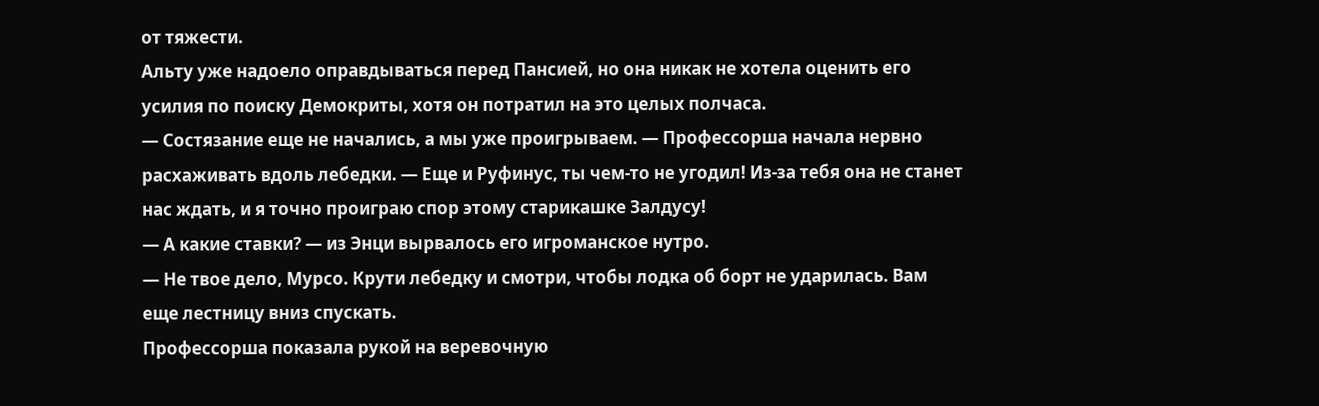от тяжести.
Альту уже надоело оправдываться перед Пансией, но она никак не хотела оценить его усилия по поиску Демокриты, хотя он потратил на это целых полчаса.
— Состязание еще не начались, а мы уже проигрываем. — Профессорша начала нервно расхаживать вдоль лебедки. — Еще и Руфинус, ты чем-то не угодил! Из-за тебя она не станет нас ждать, и я точно проиграю спор этому старикашке Залдусу!
— А какие ставки? — из Энци вырвалось его игроманское нутро.
— Не твое дело, Мурсо. Крути лебедку и смотри, чтобы лодка об борт не ударилась. Вам еще лестницу вниз спускать.
Профессорша показала рукой на веревочную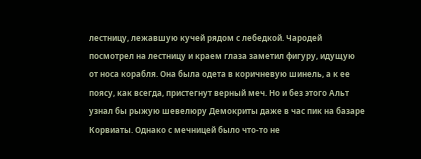лестницу, лежавшую кучей рядом с лебедкой. Чародей посмотрел на лестницу и краем глаза заметил фигуру, идущую от носа корабля. Она была одета в коричневую шинель, а к ее поясу, как всегда, пристегнут верный меч. Но и без этого Альт узнал бы рыжую шевелюру Демокриты даже в час пик на базаре Корвиаты. Однако с мечницей было что-то не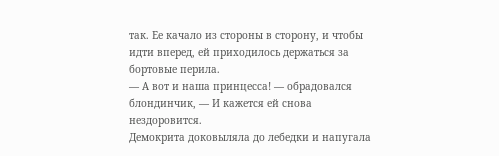так. Ее качало из стороны в сторону, и чтобы идти вперед, ей приходилось держаться за бортовые перила.
— А вот и наша принцесса! — обрадовался блондинчик, — И кажется ей снова нездоровится.
Демокрита доковыляла до лебедки и напугала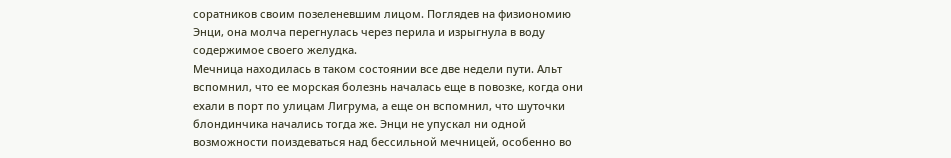соратников своим позеленевшим лицом. Поглядев на физиономию Энци, она молча перегнулась через перила и изрыгнула в воду содержимое своего желудка.
Мечница находилась в таком состоянии все две недели пути. Альт вспомнил, что ее морская болезнь началась еще в повозке, когда они ехали в порт по улицам Лигрума, а еще он вспомнил, что шуточки блондинчика начались тогда же. Энци не упускал ни одной возможности поиздеваться над бессильной мечницей, особенно во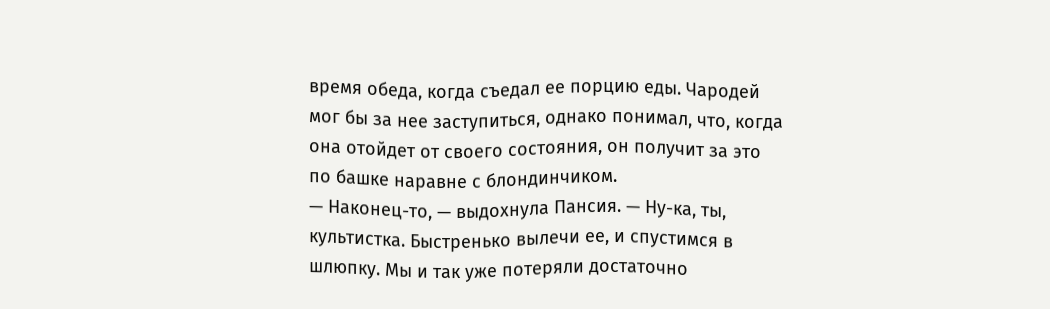время обеда, когда съедал ее порцию еды. Чародей мог бы за нее заступиться, однако понимал, что, когда она отойдет от своего состояния, он получит за это по башке наравне с блондинчиком.
— Наконец-то, — выдохнула Пансия. — Ну-ка, ты, культистка. Быстренько вылечи ее, и спустимся в шлюпку. Мы и так уже потеряли достаточно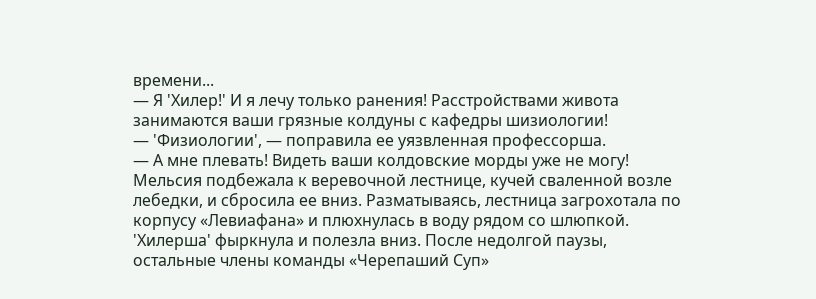времени...
— Я 'Хилер!' И я лечу только ранения! Расстройствами живота занимаются ваши грязные колдуны с кафедры шизиологии!
— 'Физиологии', — поправила ее уязвленная профессорша.
— А мне плевать! Видеть ваши колдовские морды уже не могу!
Мельсия подбежала к веревочной лестнице, кучей сваленной возле лебедки, и сбросила ее вниз. Разматываясь, лестница загрохотала по корпусу «Левиафана» и плюхнулась в воду рядом со шлюпкой. 'Хилерша' фыркнула и полезла вниз. После недолгой паузы, остальные члены команды «Черепаший Суп»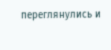переглянулись и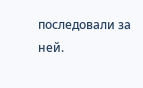последовали за ней.